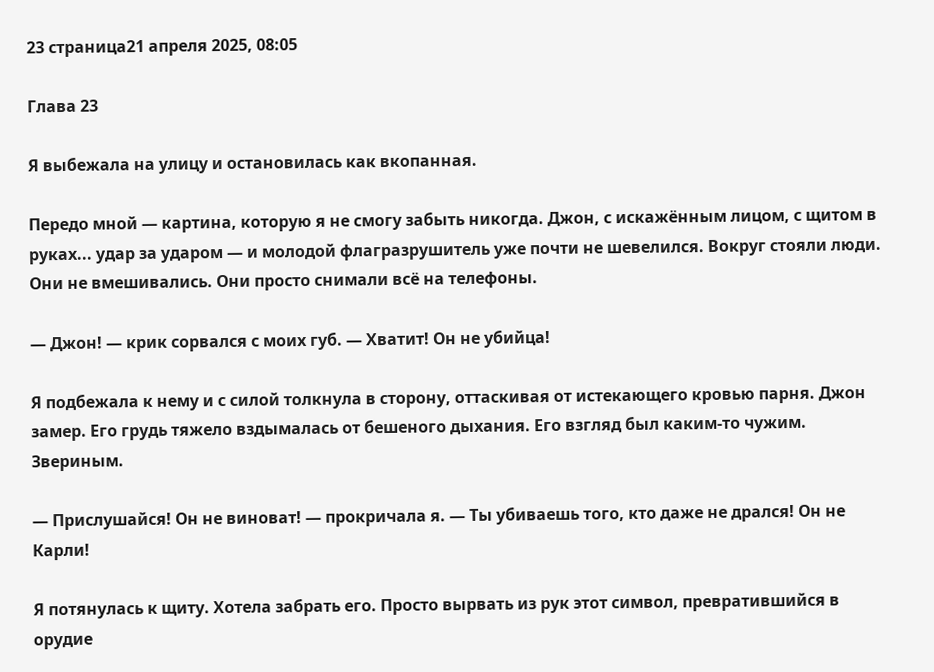23 страница21 апреля 2025, 08:05

Глава 23

Я выбежала на улицу и остановилась как вкопанная.

Передо мной — картина, которую я не смогу забыть никогда. Джон, с искажённым лицом, с щитом в руках... удар за ударом — и молодой флагразрушитель уже почти не шевелился. Вокруг стояли люди. Они не вмешивались. Они просто снимали всё на телефоны.

— Джон! — крик сорвался с моих губ. — Хватит! Он не убийца!

Я подбежала к нему и с силой толкнула в сторону, оттаскивая от истекающего кровью парня. Джон замер. Его грудь тяжело вздымалась от бешеного дыхания. Его взгляд был каким-то чужим. Звериным.

— Прислушайся! Он не виноват! — прокричала я. — Ты убиваешь того, кто даже не дрался! Он не Карли!

Я потянулась к щиту. Хотела забрать его. Просто вырвать из рук этот символ, превратившийся в орудие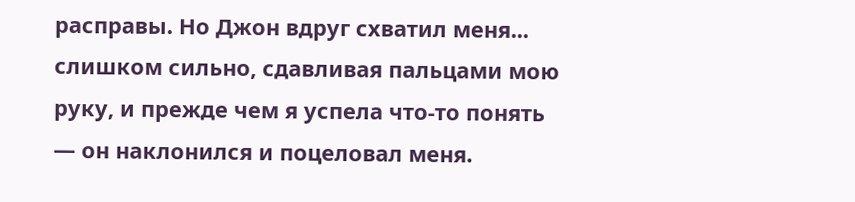расправы. Но Джон вдруг схватил меня... слишком сильно, сдавливая пальцами мою руку, и прежде чем я успела что-то понять — он наклонился и поцеловал меня.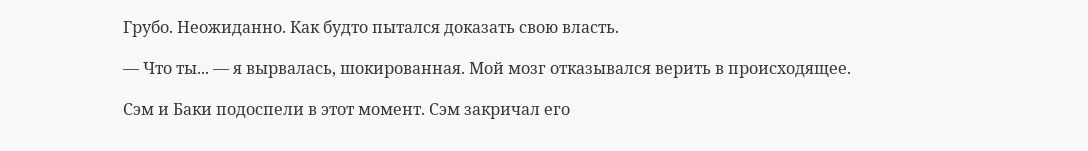Грубо. Неожиданно. Как будто пытался доказать свою власть.

— Что ты... — я вырвалась, шокированная. Мой мозг отказывался верить в происходящее.

Сэм и Баки подоспели в этот момент. Сэм закричал его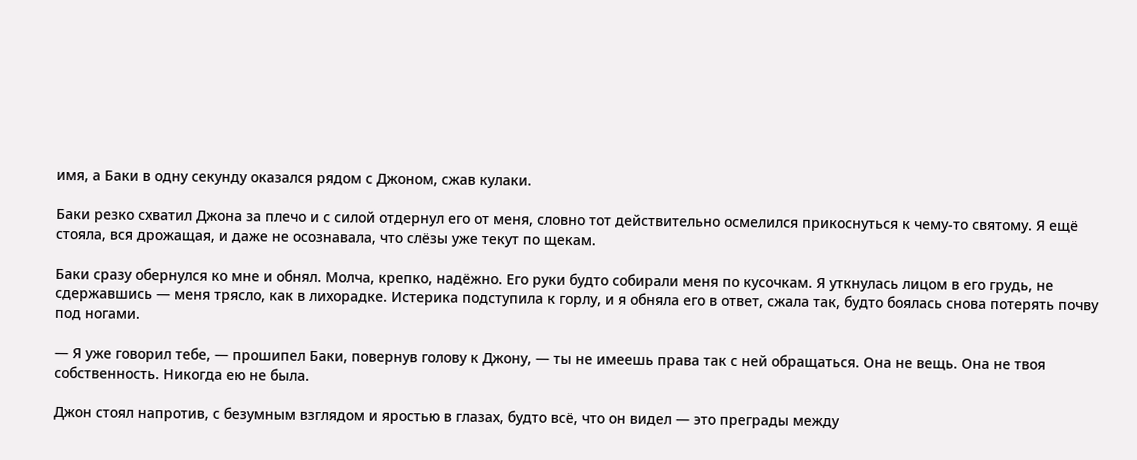имя, а Баки в одну секунду оказался рядом с Джоном, сжав кулаки.

Баки резко схватил Джона за плечо и с силой отдернул его от меня, словно тот действительно осмелился прикоснуться к чему-то святому. Я ещё стояла, вся дрожащая, и даже не осознавала, что слёзы уже текут по щекам.

Баки сразу обернулся ко мне и обнял. Молча, крепко, надёжно. Его руки будто собирали меня по кусочкам. Я уткнулась лицом в его грудь, не сдержавшись — меня трясло, как в лихорадке. Истерика подступила к горлу, и я обняла его в ответ, сжала так, будто боялась снова потерять почву под ногами.

— Я уже говорил тебе, — прошипел Баки, повернув голову к Джону, — ты не имеешь права так с ней обращаться. Она не вещь. Она не твоя собственность. Никогда ею не была.

Джон стоял напротив, с безумным взглядом и яростью в глазах, будто всё, что он видел — это преграды между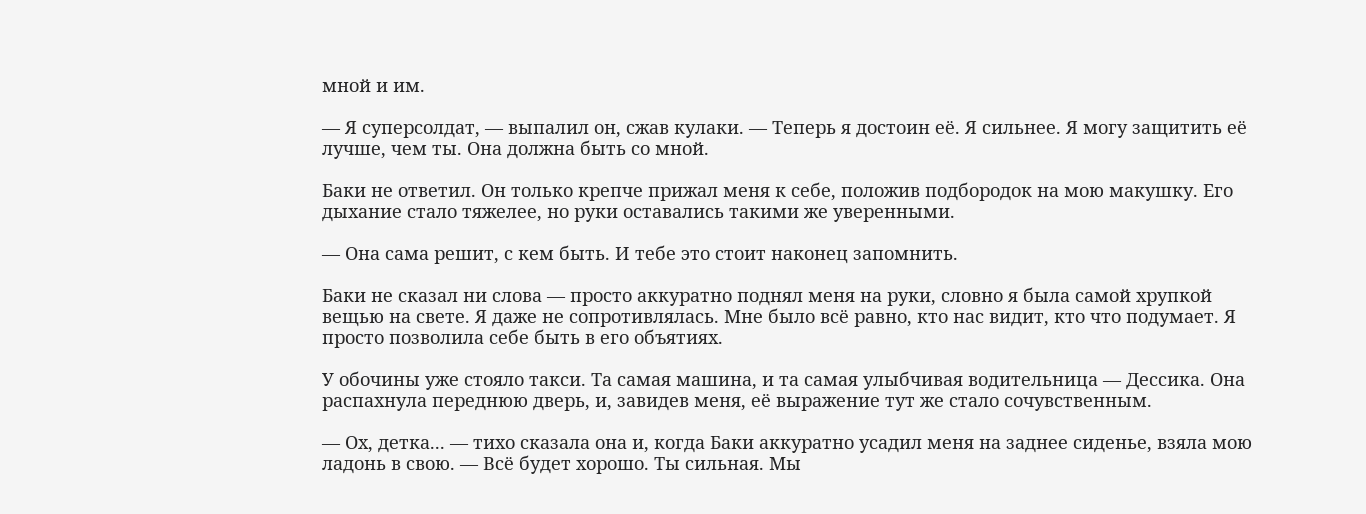мной и им.

— Я суперсолдат, — выпалил он, сжав кулаки. — Теперь я достоин её. Я сильнее. Я могу защитить её лучше, чем ты. Она должна быть со мной.

Баки не ответил. Он только крепче прижал меня к себе, положив подбородок на мою макушку. Его дыхание стало тяжелее, но руки оставались такими же уверенными.

— Она сама решит, с кем быть. И тебе это стоит наконец запомнить.

Баки не сказал ни слова — просто аккуратно поднял меня на руки, словно я была самой хрупкой вещью на свете. Я даже не сопротивлялась. Мне было всё равно, кто нас видит, кто что подумает. Я просто позволила себе быть в его объятиях.

У обочины уже стояло такси. Та самая машина, и та самая улыбчивая водительница — Дессика. Она распахнула переднюю дверь, и, завидев меня, её выражение тут же стало сочувственным.

— Ох, детка... — тихо сказала она и, когда Баки аккуратно усадил меня на заднее сиденье, взяла мою ладонь в свою. — Всё будет хорошо. Ты сильная. Мы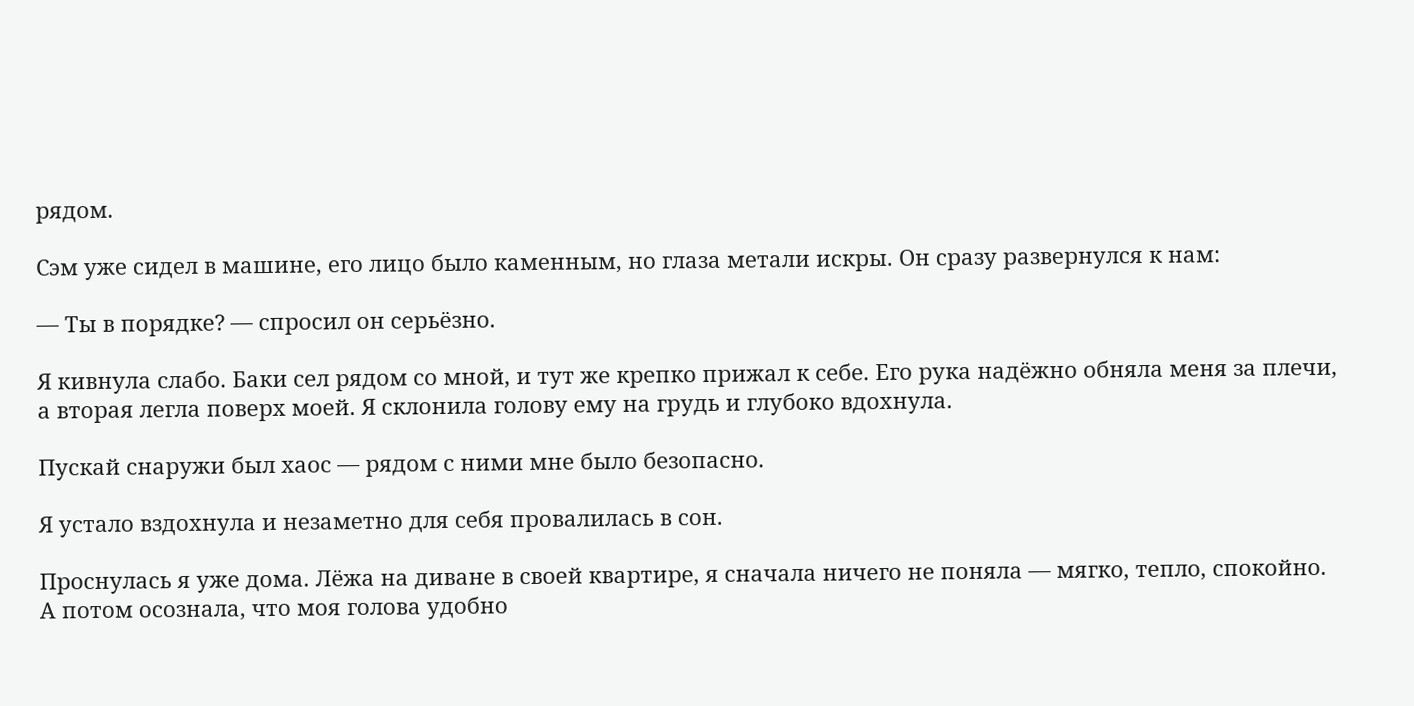рядом.

Сэм уже сидел в машине, его лицо было каменным, но глаза метали искры. Он сразу развернулся к нам:

— Ты в порядке? — спросил он серьёзно.

Я кивнула слабо. Баки сел рядом со мной, и тут же крепко прижал к себе. Его рука надёжно обняла меня за плечи, а вторая легла поверх моей. Я склонила голову ему на грудь и глубоко вдохнула.

Пускай снаружи был хаос — рядом с ними мне было безопасно.

Я устало вздохнула и незаметно для себя провалилась в сон.

Проснулась я уже дома. Лёжа на диване в своей квартире, я сначала ничего не поняла — мягко, тепло, спокойно. А потом осознала, что моя голова удобно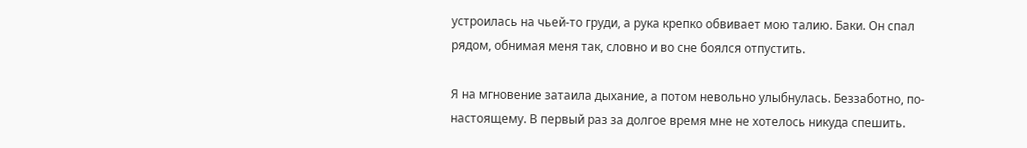устроилась на чьей-то груди, а рука крепко обвивает мою талию. Баки. Он спал рядом, обнимая меня так, словно и во сне боялся отпустить.

Я на мгновение затаила дыхание, а потом невольно улыбнулась. Беззаботно, по-настоящему. В первый раз за долгое время мне не хотелось никуда спешить.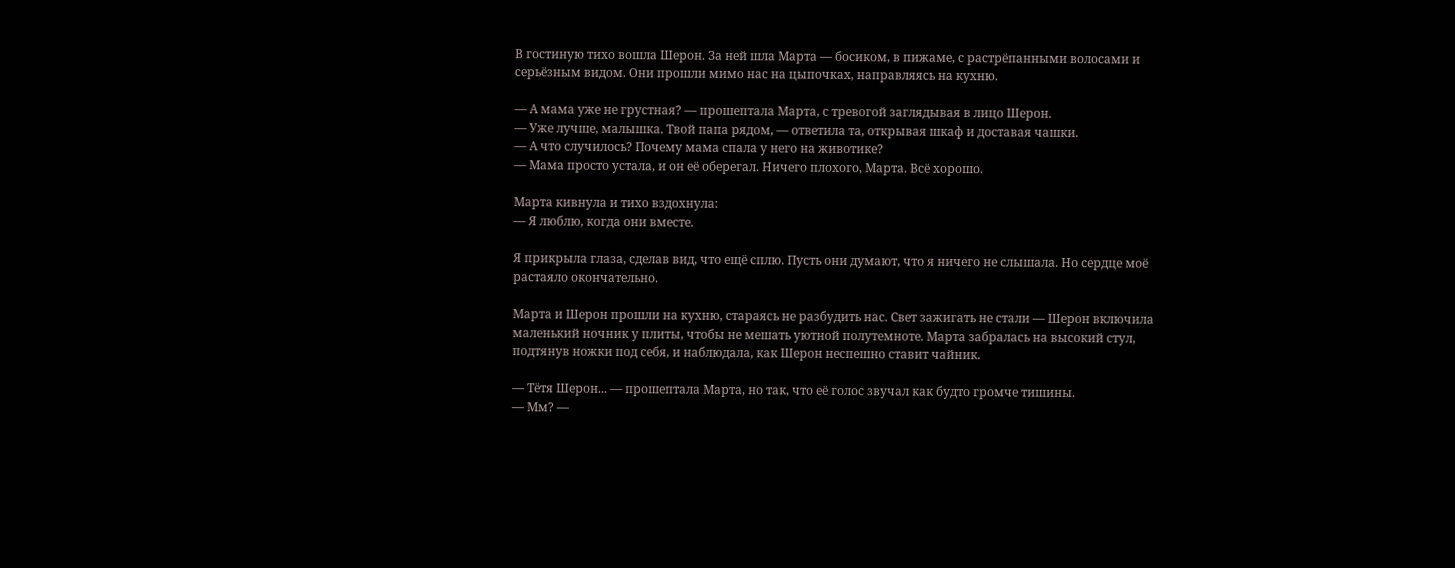В гостиную тихо вошла Шерон. За ней шла Марта — босиком, в пижаме, с растрёпанными волосами и серьёзным видом. Они прошли мимо нас на цыпочках, направляясь на кухню.

— А мама уже не грустная? — прошептала Марта, с тревогой заглядывая в лицо Шерон.
— Уже лучше, малышка. Твой папа рядом, — ответила та, открывая шкаф и доставая чашки.
— А что случилось? Почему мама спала у него на животике?
— Мама просто устала, и он её оберегал. Ничего плохого, Марта. Всё хорошо.

Марта кивнула и тихо вздохнула:
— Я люблю, когда они вместе.

Я прикрыла глаза, сделав вид, что ещё сплю. Пусть они думают, что я ничего не слышала. Но сердце моё растаяло окончательно.

Марта и Шерон прошли на кухню, стараясь не разбудить нас. Свет зажигать не стали — Шерон включила маленький ночник у плиты, чтобы не мешать уютной полутемноте. Марта забралась на высокий стул, подтянув ножки под себя, и наблюдала, как Шерон неспешно ставит чайник.

— Тётя Шерон... — прошептала Марта, но так, что её голос звучал как будто громче тишины.
— Мм? —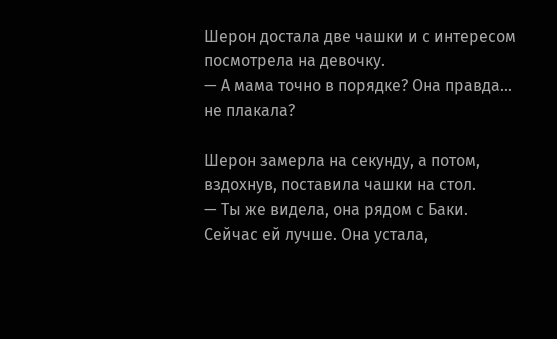Шерон достала две чашки и с интересом посмотрела на девочку.
— А мама точно в порядке? Она правда... не плакала?

Шерон замерла на секунду, а потом, вздохнув, поставила чашки на стол.
— Ты же видела, она рядом с Баки. Сейчас ей лучше. Она устала,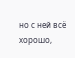но с ней всё хорошо,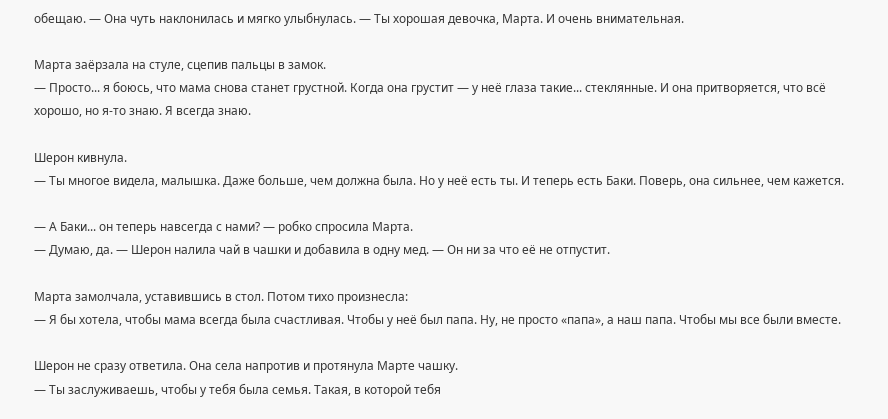обещаю. — Она чуть наклонилась и мягко улыбнулась. — Ты хорошая девочка, Марта. И очень внимательная.

Марта заёрзала на стуле, сцепив пальцы в замок.
— Просто... я боюсь, что мама снова станет грустной. Когда она грустит — у неё глаза такие... стеклянные. И она притворяется, что всё хорошо, но я-то знаю. Я всегда знаю.

Шерон кивнула.
— Ты многое видела, малышка. Даже больше, чем должна была. Но у неё есть ты. И теперь есть Баки. Поверь, она сильнее, чем кажется.

— А Баки... он теперь навсегда с нами? — робко спросила Марта.
— Думаю, да. — Шерон налила чай в чашки и добавила в одну мед. — Он ни за что её не отпустит.

Марта замолчала, уставившись в стол. Потом тихо произнесла:
— Я бы хотела, чтобы мама всегда была счастливая. Чтобы у неё был папа. Ну, не просто «папа», а наш папа. Чтобы мы все были вместе.

Шерон не сразу ответила. Она села напротив и протянула Марте чашку.
— Ты заслуживаешь, чтобы у тебя была семья. Такая, в которой тебя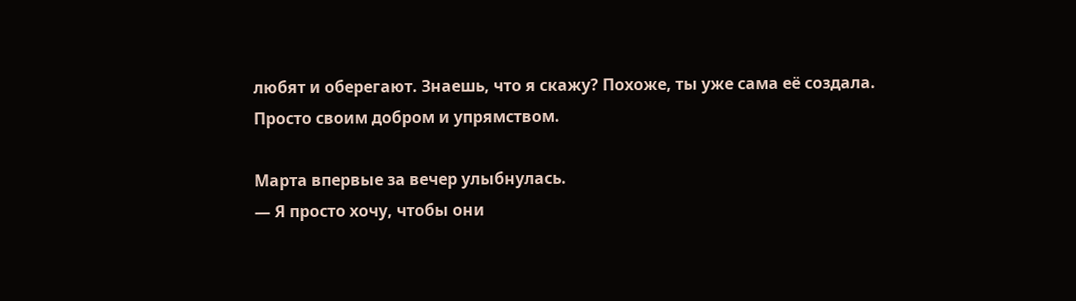любят и оберегают. Знаешь, что я скажу? Похоже, ты уже сама её создала. Просто своим добром и упрямством.

Марта впервые за вечер улыбнулась.
— Я просто хочу, чтобы они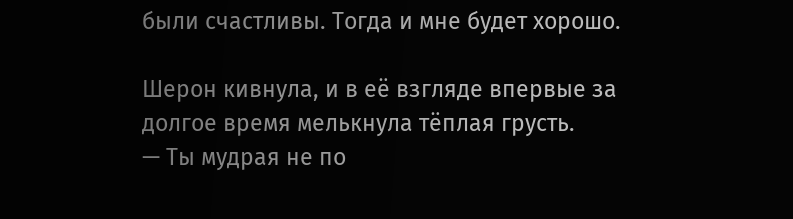были счастливы. Тогда и мне будет хорошо.

Шерон кивнула, и в её взгляде впервые за долгое время мелькнула тёплая грусть.
— Ты мудрая не по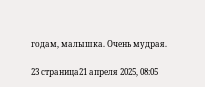годам, малышка. Очень мудрая.

23 страница21 апреля 2025, 08:05